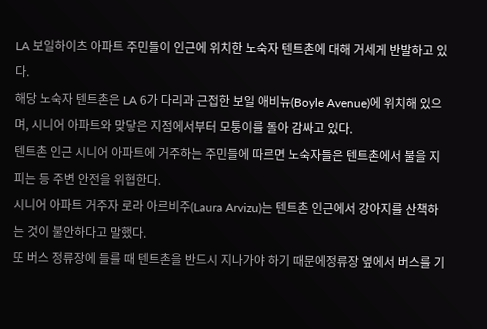LA 보일하이츠 아파트 주민들이 인근에 위치한 노숙자 텐트촌에 대해 거세게 반발하고 있다.
해당 노숙자 텐트촌은 LA 6가 다리과 근접한 보일 애비뉴(Boyle Avenue)에 위치해 있으며, 시니어 아파트와 맞닿은 지점에서부터 모퉁이를 돌아 감싸고 있다.
텐트촌 인근 시니어 아파트에 거주하는 주민들에 따르면 노숙자들은 텐트촌에서 불을 지피는 등 주변 안전을 위협한다.
시니어 아파트 거주자 로라 아르비주(Laura Arvizu)는 텐트촌 인근에서 강아지를 산책하는 것이 불안하다고 말했다.
또 버스 정류장에 들를 때 텐트촌을 반드시 지나가야 하기 때문에정류장 옆에서 버스를 기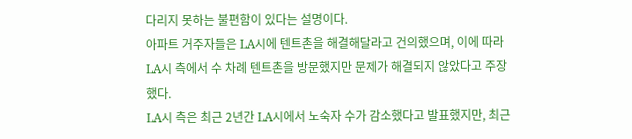다리지 못하는 불편함이 있다는 설명이다.
아파트 거주자들은 LA시에 텐트촌을 해결해달라고 건의했으며, 이에 따라 LA시 측에서 수 차례 텐트촌을 방문했지만 문제가 해결되지 않았다고 주장했다.
LA시 측은 최근 2년간 LA시에서 노숙자 수가 감소했다고 발표했지만, 최근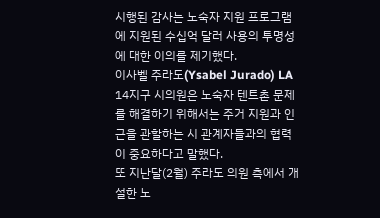시행된 감사는 노숙자 지원 프로그램에 지원된 수십억 달러 사용의 투명성에 대한 이의를 제기했다.
이사벨 주라도(Ysabel Jurado) LA 14지구 시의원은 노숙자 텐트촌 문제를 해결하기 위해서는 주거 지원과 인근을 관할하는 시 관계자들과의 협력이 중요하다고 말했다.
또 지난달(2월) 주라도 의원 측에서 개설한 노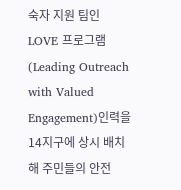숙자 지원 팀인 LOVE 프로그램(Leading Outreach with Valued Engagement)인력을 14지구에 상시 배치해 주민들의 안전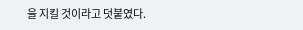을 지킬 것이라고 덧붙였다.